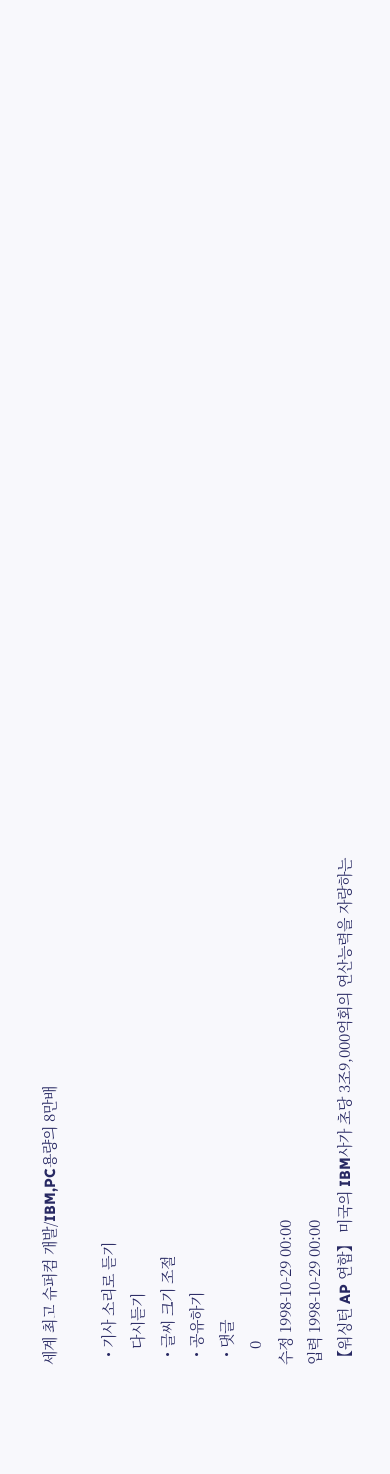세계 최고 슈퍼컴 개발/IBM,PC용량의 8만배

  • 기사 소리로 듣기
    다시듣기
  • 글씨 크기 조절
  • 공유하기
  • 댓글
    0
수정 1998-10-29 00:00
입력 1998-10-29 00:00
【워싱턴 AP 연합】 미국의 IBM사가 초당 3조9,000억회의 연산능력을 자랑하는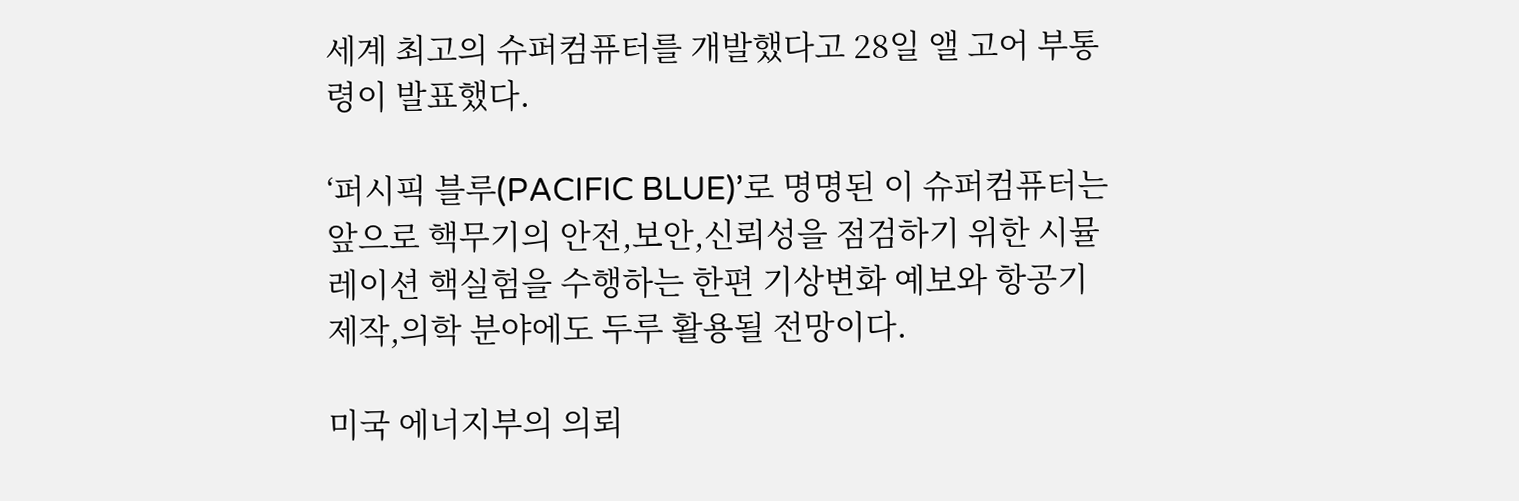세계 최고의 슈퍼컴퓨터를 개발했다고 28일 앨 고어 부통령이 발표했다.

‘퍼시픽 블루(PACIFIC BLUE)’로 명명된 이 슈퍼컴퓨터는 앞으로 핵무기의 안전,보안,신뢰성을 점검하기 위한 시뮬레이션 핵실험을 수행하는 한편 기상변화 예보와 항공기 제작,의학 분야에도 두루 활용될 전망이다.

미국 에너지부의 의뢰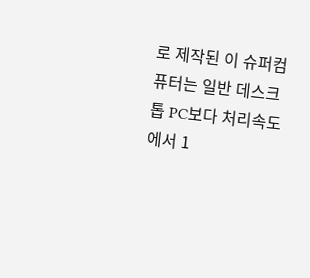로 제작된 이 슈퍼컴퓨터는 일반 데스크톱 PC보다 처리속도에서 1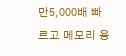만5,000배 빠르고 메모리 용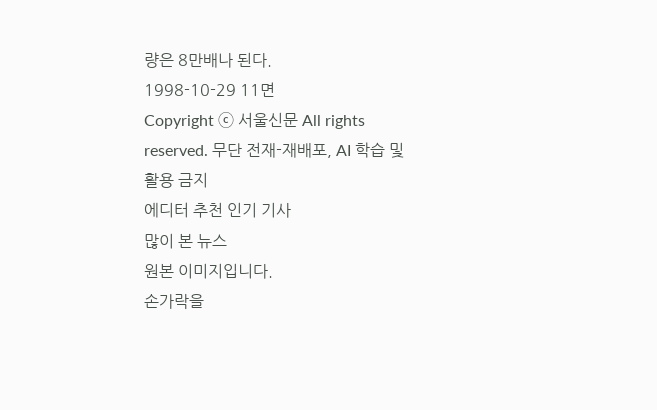량은 8만배나 된다.
1998-10-29 11면
Copyright ⓒ 서울신문 All rights reserved. 무단 전재-재배포, AI 학습 및 활용 금지
에디터 추천 인기 기사
많이 본 뉴스
원본 이미지입니다.
손가락을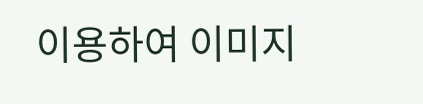이용하여 이미지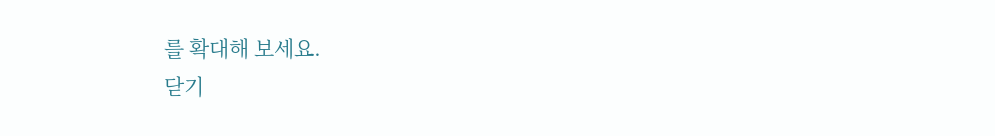를 확대해 보세요.
닫기